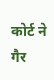कोर्ट ने गैर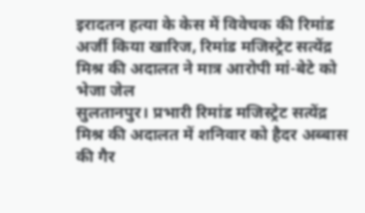इरादतन हत्या के केस में विवेचक की रिमांड अर्जी किया खारिज, रिमांड मजिस्ट्रेट सत्येंद्र मिश्र की अदालत ने मात्र आरोपी मां-बेटे को भेजा जेल
सुलतानपुर। प्रभारी रिमांड मजिस्ट्रेट सत्येंद्र मिश्र की अदालत में शनिवार को हैदर अब्बास की गैर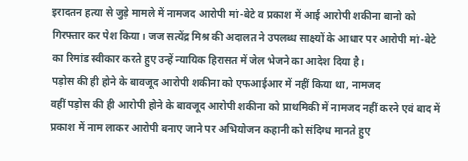इरादतन हत्या से जुड़े मामले में नामजद आरोपी मां-बेटे व प्रकाश में आई आरोपी शकीना बानो को गिरफ्तार कर पेश किया। जज सत्येंद्र मिश्र की अदालत ने उपलब्ध साक्ष्यों के आधार पर आरोपी मां-बेटे का रिमांड स्वीकार करते हुए उन्हें न्यायिक हिरासत में जेल भेजने का आदेश दिया है।
पड़ोस की ही होने के बावजूद आरोपी शकीना को एफआईआर में नहीं किया था, नामजद
वहीं पड़ोस की ही आरोपी होने के बावजूद आरोपी शकीना को प्राथमिकी में नामजद नहीं करने एवं बाद में प्रकाश में नाम लाकर आरोपी बनाए जाने पर अभियोजन कहानी को संदिग्ध मानते हुए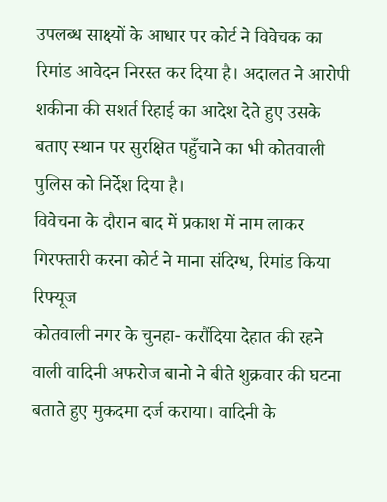उपलब्ध साक्ष्यों के आधार पर कोर्ट ने विवेचक का रिमांड आवेदन निरस्त कर दिया है। अदालत ने आरोपी शकीना की सशर्त रिहाई का आदेश देते हुए उसके बताए स्थान पर सुरक्षित पहुँचाने का भी कोतवाली पुलिस को निर्देश दिया है।
विवेचना के दौरान बाद में प्रकाश में नाम लाकर गिरफ्तारी करना कोर्ट ने माना संदिग्ध, रिमांड किया रिफ्यूज
कोतवाली नगर के चुनहा- करौंदिया देहात की रहने वाली वादिनी अफरोज बानो ने बीते शुक्रवार की घटना बताते हुए मुकदमा दर्ज कराया। वादिनी के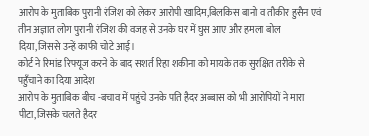आरोप के मुताबिक पुरानी रंजिश को लेकर आरोपी खादिम,बिलकिस बानो व तौकीर हुसैन एवं तीन अज्ञात लोग पुरानी रंजिश की वजह से उनके घर में घुस आए और हमला बोल दिया,जिससे उन्हें काफी चोटे आई।
कोर्ट ने रिमांड रिफ्यूज करने के बाद सशर्त रिहा शकीना को मायके तक सुरक्षित तरीके से पहुँचाने का दिया आदेश
आरोप के मुताबिक बीच -बचाव में पहुंचे उनके पति हैदर अब्बास को भी आरोपियों ने मारा पीटा,जिसके चलते हैदर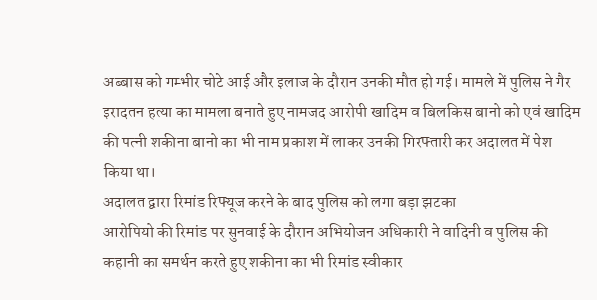अब्बास को गम्भीर चोटे आई और इलाज के दौरान उनकी मौत हो गई। मामले में पुलिस ने गैर इरादतन हत्या का मामला बनाते हुए नामजद आरोपी खादिम व बिलकिस बानो को एवं खादिम की पत्नी शकीना बानो का भी नाम प्रकाश में लाकर उनकी गिरफ्तारी कर अदालत में पेश किया था।
अदालत द्वारा रिमांड रिफ्यूज करने के बाद पुलिस को लगा बड़ा झटका
आरोपियो की रिमांड पर सुनवाई के दौरान अभियोजन अधिकारी ने वादिनी व पुलिस की कहानी का समर्थन करते हुए शकीना का भी रिमांड स्वीकार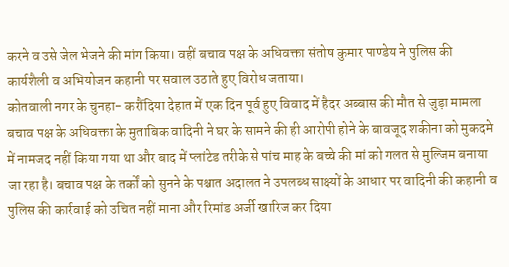करने व उसे जेल भेजने की मांग किया। वहीं बचाव पक्ष के अधिवक्ता संतोष कुमार पाण्डेय ने पुलिस की कार्यशैली व अभियोजन कहानी पर सवाल उठाते हुए विरोध जताया।
कोतवाली नगर के चुनहा- करौंदिया देहात में एक दिन पूर्व हुए विवाद में हैदर अब्बास की मौत से जुड़ा मामला
बचाव पक्ष के अधिवक्ता के मुताबिक वादिनी ने घर के सामने की ही आरोपी होने के बावजूद शकीना को मुकदमे में नामजद नहीं किया गया था और बाद में प्लांटेड तरीके से पांच माह के बच्चे की मां को गलत से मुल्जिम बनाया जा रहा है। बचाव पक्ष के तर्कों को सुनने के पश्चात अदालत ने उपलब्ध साक्ष्यों के आधार पर वादिनी की कहानी व पुलिस की कार्रवाई को उचित नहीं माना और रिमांड अर्जी खारिज कर दिया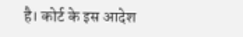है। कोर्ट के इस आदेश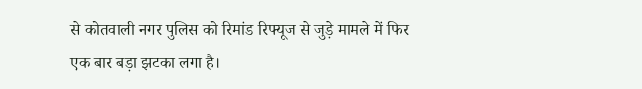से कोतवाली नगर पुलिस को रिमांड रिफ्यूज से जुड़े मामले में फिर एक बार बड़ा झटका लगा है।